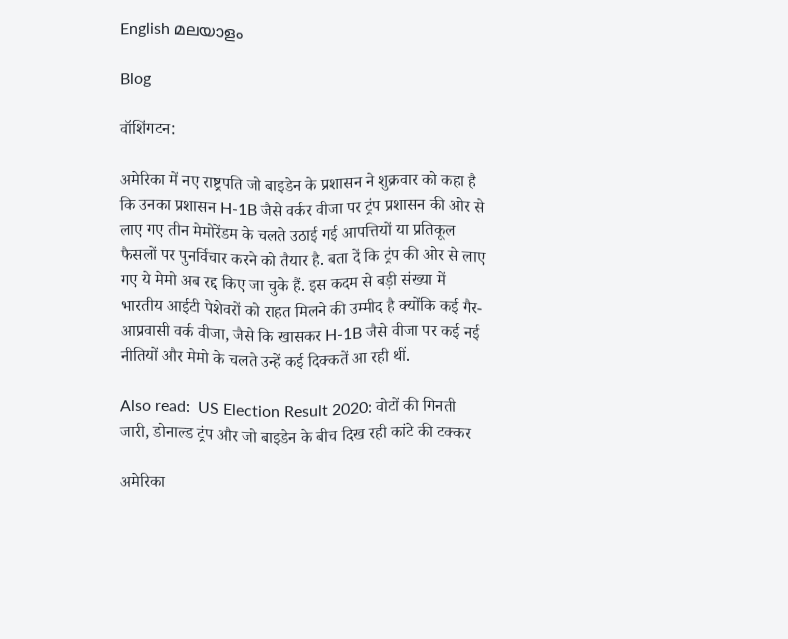English മലയാളം

Blog

वॉशिंगटन:

अमेरिका में नए राष्ट्रपति जो बाइडेन के प्रशासन ने शुक्रवार को कहा है कि उनका प्रशासन H-1B जैसे वर्कर वीजा पर ट्रंप प्रशासन की ओर से लाए गए तीन मेमोरेंडम के चलते उठाई गई आपत्तियों या प्रतिकूल फैसलों पर पुनर्विचार करने को तैयार है. बता दें कि ट्रंप की ओर से लाए गए ये मेमो अब रद्द किए जा चुके हैं. इस कदम से बड़ी संख्या में भारतीय आईटी पेशेवरों को राहत मिलने की उम्मीद है क्योंकि कई गैर-आप्रवासी वर्क वीजा, जैसे कि खासकर H-1B जैसे वीजा पर कई नई नीतियों और मेमो के चलते उन्हें कई दिक्कतें आ रही थीं.

Also read:  US Election Result 2020: वोटों की गिनती जारी, डोनाल्ड ट्रंप और जो बाइडेन के बीच दिख रही कांटे की टक्कर

अमेरिका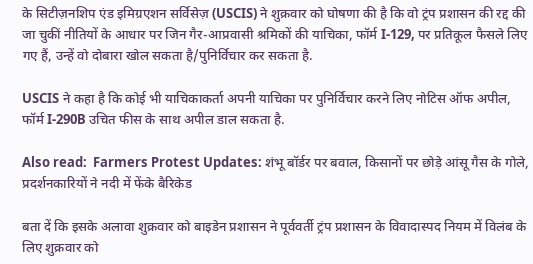के सिटीज़नशिप एंड इमिग्रएशन सर्विसेज़ (USCIS) ने शुक्रवार को घोषणा की है कि वो ट्रंप प्रशासन की रद्द की जा चुकीं नीतियों के आधार पर जिन गैर-आप्रवासी श्रमिकों की याचिका, फॉर्म I-129, पर प्रतिकूल फैसले लिए गए हैं, उन्हें वो दोबारा खोल सकता है/पुनिर्विचार कर सकता है.

USCIS ने कहा है कि कोई भी याचिकाकर्ता अपनी याचिका पर पुनिर्विचार करने लिए नोटिस ऑफ अपील, फॉर्म I-290B उचित फीस के साथ अपील डाल सकता है.

Also read:  Farmers Protest Updates: शंभू बॉर्डर पर बवाल, किसानों पर छोड़े आंसू गैस के गोले, प्रदर्शनकारियों ने नदी में फेंके बैरिकेड

बता दें कि इसके अलावा शुक्रवार को बाइडेन प्रशासन ने पूर्ववर्ती ट्रंप प्रशासन के विवादास्पद नियम में विलंब के लिए शुक्रवार को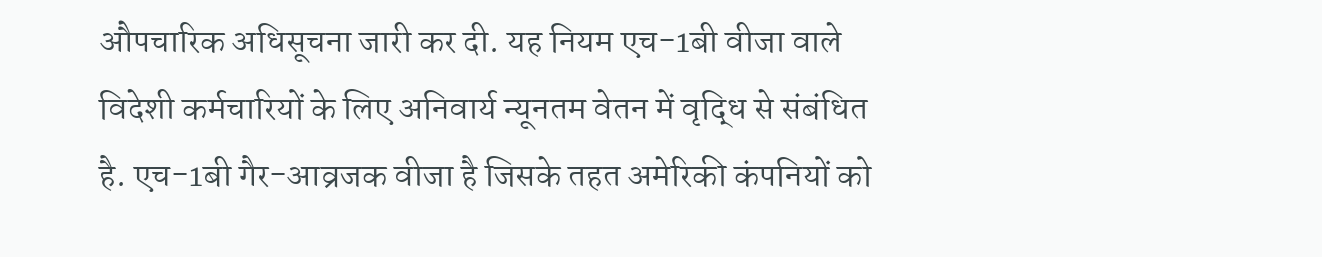औपचारिक अधिसूचना जारी कर दी. यह नियम एच-1बी वीजा वाले विदेशी कर्मचारियों के लिए अनिवार्य न्यूनतम वेतन में वृद्धि से संबंधित है. एच-1बी गैर-आव्रजक वीजा है जिसके तहत अमेरिकी कंपनियों को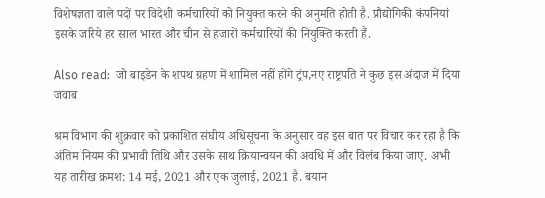विशेषज्ञता वाले पदों पर विदेशी कर्मचारियों को नियुक्त करने की अनुमति होती है. प्रौद्योगिकी कंपनियां इसके जरिये हर साल भारत और चीन से हजारों कर्मचारियों की नियुक्ति करती हैं.

Also read:  जो बाइडेन के शपथ ग्रहण में शामिल नहीं होंगे ट्रंप,नए राष्ट्रपति ने कुछ इस अंदाज में दिया जवाब

श्रम विभाग की शुक्रवार को प्रकाशित संघीय अधिसूचना के अनुसार वह इस बात पर विचार कर रहा है कि अंतिम नियम की प्रभावी तिथि और उसके साथ क्रियान्वयन की अवधि में और विलंब किया जाए. अभी यह तारीख क्रमश: 14 मई, 2021 और एक जुलाई, 2021 है. बयान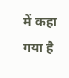में कहा गया है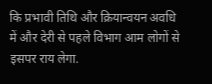कि प्रभावी तिथि और क्रियान्वयन अवधि में और देरी से पहले विभाग आम लोगों से इसपर राय लेगा.